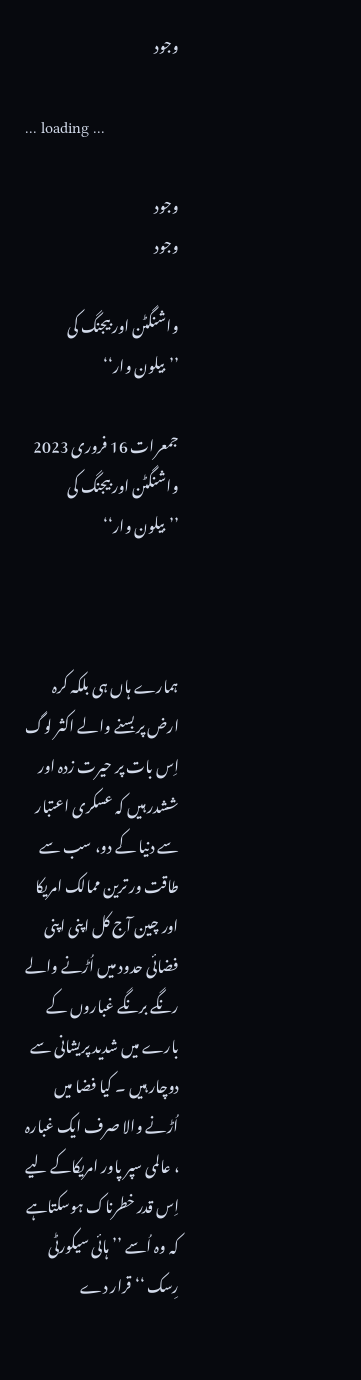وجود

... loading ...

وجود
وجود

واشنگٹن اور بیجنگ کی ’’بیلون وار‘‘

جمعرات 16 فروری 2023 واشنگٹن اور بیجنگ کی ’’بیلون وار‘‘



ہمارے ہاں ہی بلکہ کرہ ارض پر بسنے والے اکثر لوگ اِس بات پر حیرت زدہ اور ششدر ہیں کہ عسکری اعتبار سے دنیا کے دو، سب سے طاقت ور ترین ممالک امریکا اور چین آج کل اپنی اپنی فضائی حدود میں اُڑنے والے رنگے برنگے غباروں کے بارے میں شدید پریشانی سے دوچار ہیں ۔ کیا فضا میں اُڑنے والا صرف ایک غبارہ ، عالمی سپر پاور امریکاکے لیے اِس قدر خطرناک ہوسکتاہے کہ وہ اُسے ’’ہائی سیکورٹی رِسک ‘‘قرار دے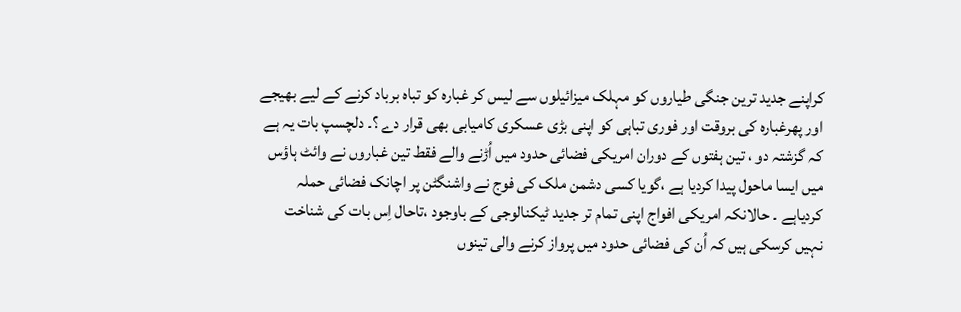کراپنے جدید ترین جنگی طیاروں کو مہلک میزائیلوں سے لیس کر غبارہ کو تباہ برباد کرنے کے لیے بھیجے اور پھرغبارہ کی بروقت اور فوری تباہی کو اپنی بڑی عسکری کامیابی بھی قرار دے ؟۔ دلچسپ بات یہ ہے کہ گزشتہ دو ، تین ہفتوں کے دوران امریکی فضائی حدود میں اُڑنے والے فقط تین غباروں نے وائٹ ہاؤس میں ایسا ماحول پیدا کردیا ہے ،گویا کسی دشمن ملک کی فوج نے واشنگٹن پر اچانک فضائی حملہ کردیاہے ۔ حالانکہ امریکی افواج اپنی تمام تر جدید ٹیکنالوجی کے باوجود ،تاحال اِس بات کی شناخت نہیں کرسکی ہیں کہ اُن کی فضائی حدود میں پرواز کرنے والی تینوں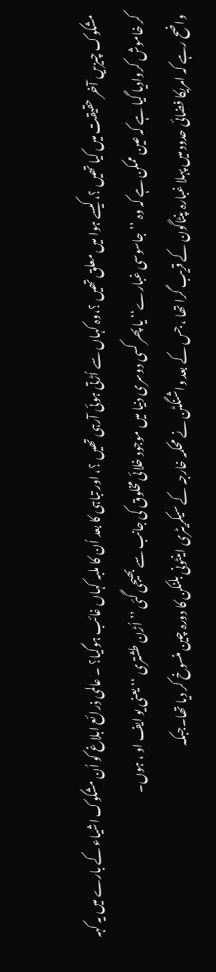مشکوک چیزیں آخر حقیقت میں کیا تھیں ؟،کیسے ہوا میں معلق تھیں ؟،وہ کہاں سے اُڑتی ہوئی آرہی تھیں ؟، اور تباہی کا بعد اُن کا ملبہ کہاں غائب ہوگیا؟ ۔ عالمی ذرائع ابلاغ کو اُن مشکوک اشیاء کے بارے میں یہ کہہ کر خاموش کروادیا گیا ہے کہ عین ممکن ہے کہ وہ ’’جاسوسی غبارے‘‘ یا پھر کسی دوسری دنیا میں موجود خلائی مخلوق کی جانب سے بھیجی گئی ’’اُڑن طشتری ‘‘ یعنی یو ایف او ، ہوں۔
واضح رہے کہ امریکا فضائی حدود میں پہلا غبارہ پنٹاگون کے قریب گرا تھا ، جس کے بعد واشنگٹن نے محکمہ خارجہ کے سیکریٹری اینٹونی بلنکن کا دورہ چین منسوخ کر دیا تھا۔جبکہ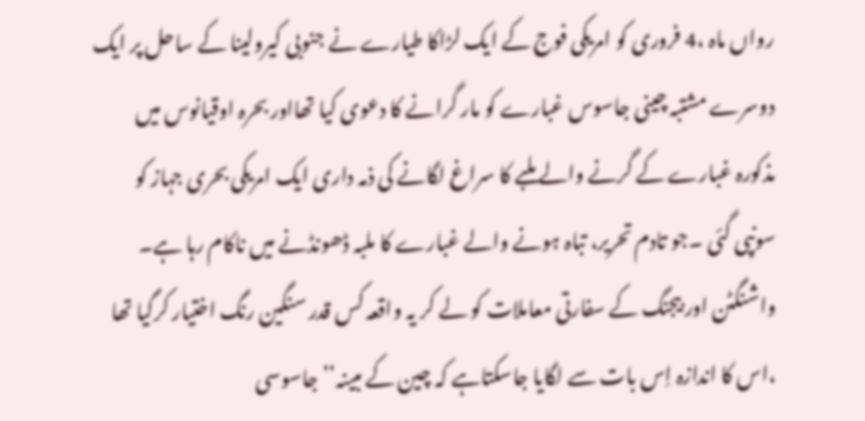رواں ماہ ،4 فروری کو امریکی فوج کے ایک لڑاکا طیارے نے جنوبی کیرولینا کے ساحل پر ایک دوسرے مشتبہ چینی جاسوس غبارے کو مار گرانے کا دعوی کیا تھااور بحرہ اوقیانوس میں مذکورہ غبارے کے گرنے والے ملبے کا سراغ لگانے کی ذمہ داری ایک امریکی بحری جہاز کو سونپی گئی ۔جو تادم تحریر، تباہ ہونے والے غبارے کا ملبہ ڈھونڈنے میں ناکام رہا ہے۔ واشنگٹن اور بیجنگ کے سفارتی معاملات کو لے کر یہ واقعہ کس قدر سنگین رنگ اختیار کرگیا تھا ،اس کا اندازہ اِس بات سے لگایا جاسکتاہے کہ چین کے مبینہ’’ جاسوسی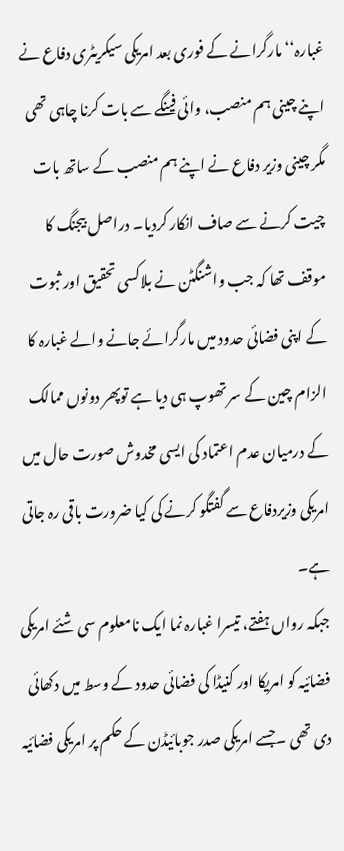غبارہ‘‘ مارگرانے کے فوری بعد امریکی سیکریٹری دفاع نے اپنے چینی ہم منصب، وائی فینگے سے بات کرنا چاہی تھی مگر چینی وزیر دفاع نے اپنے ہم منصب کے ساتھ بات چیت کرنے سے صاف انکار کردیا۔ دراصل بیجنگ کا موقف تھا کہ جب واشنگٹن نے بلاکسی تحقیق اور ثبوت کے اپنی فضائی حدود میں مارگرائے جانے والے غبارہ کا الزام چین کے سر تھوپ ہی دیا ہے توپھر دونوں ممالک کے درمیان عدم اعتماد کی ایسی مخدوش صورت حال میں امریکی وزیردفاع سے گفتگو کرنے کی کیا ضرورت باقی رہ جاتی ہے۔
جبکہ رواں ہفتے، تیسرا غبارہ نما ایک نامعلوم سی شئے امریکی فضائیہ کو امریکا اور کنیڈا کی فضائی حدود کے وسط میں دکھائی دی تھی ۔جسے امریکی صدر جوبائیڈن کے حکم پر امریکی فضائیہ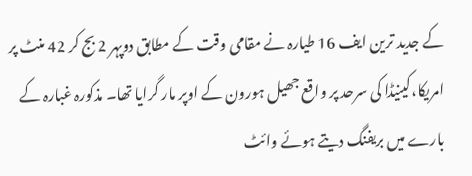کے جدید ترین ایف 16 طیارہ نے مقامی وقت کے مطابق دوپہر 2 بج کر 42 منٹ پر امریکا،کینیڈا کی سرحد پر واقع جھیل ہورون کے اوپر مار گرایا تھا۔ مذکورہ غبارہ کے بارے میں بریفنگ دیتے ہوئے وائٹ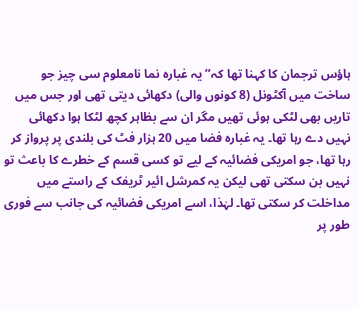ہاؤس ترجمان کا کہنا تھا کہ’’ یہ غبارہ نما نامعلوم سی چیز جو ساخت میں آکٹونل (8 کونوں والی) دکھائی دیتی تھی اور جس میں تاریں بھی لٹکی ہوئی تھیں مگر ان سے بظاہر کچھ لٹکا ہوا دکھائی نہیں دے رہا تھا۔ یہ غبارہ فضا میں 20 ہزار فٹ کی بلندی پر پرواز کر رہا تھا، جو امریکی فضائیہ کے لیے تو کسی قسم کے خطرے کا باعث تو نہیں بن سکتی تھی لیکن یہ کمرشل ائیر ٹریفک کے راستے میں مداخلت کر سکتی تھا۔ لہٰذا، اسے امریکی فضائیہ کی جانب سے فوری طور پر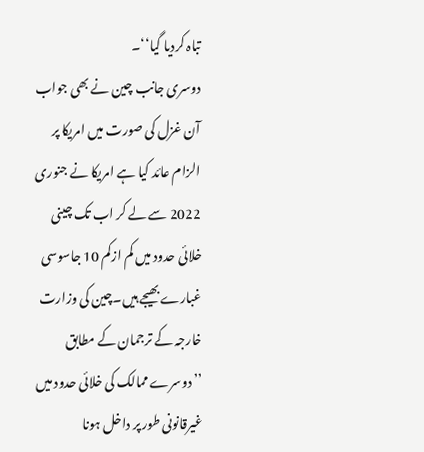تباہ کردیا گیا‘‘۔
دوسری جانب چین نے بھی جواب آن غزل کی صورت میں امریکا پر الزام عائد کیا ہے امریکا نے جنوری 2022 سے لے کر اب تک چینی خلائی حدود میں کم ازکم 10 جاسوسی غبارے بھیجے ہیں۔چین کی وزارت خارجہ کے ترجمان کے مطابق ’’دوسرے ممالک کی خلائی حدود میں غیرقانونی طور پر داخل ہونا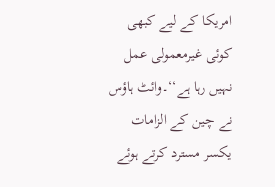امریکا کے لیے کبھی کوئی غیرمعمولی عمل نہیں رہا ہے‘‘۔وائٹ ہاؤس نے چین کے الزامات یکسر مسترد کرتے ہوئے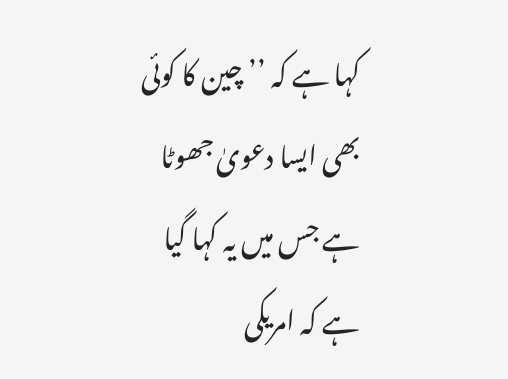کہا ہے کہ ’’ چین کا کوئی بھی ایسا دعویٰ جھوٹا ہے جس میں یہ کہا گیا ہے کہ امریکی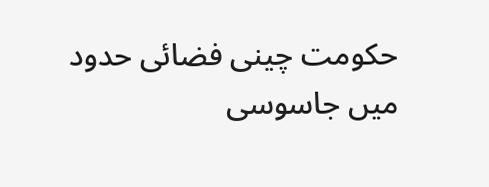حکومت چینی فضائی حدود میں جاسوسی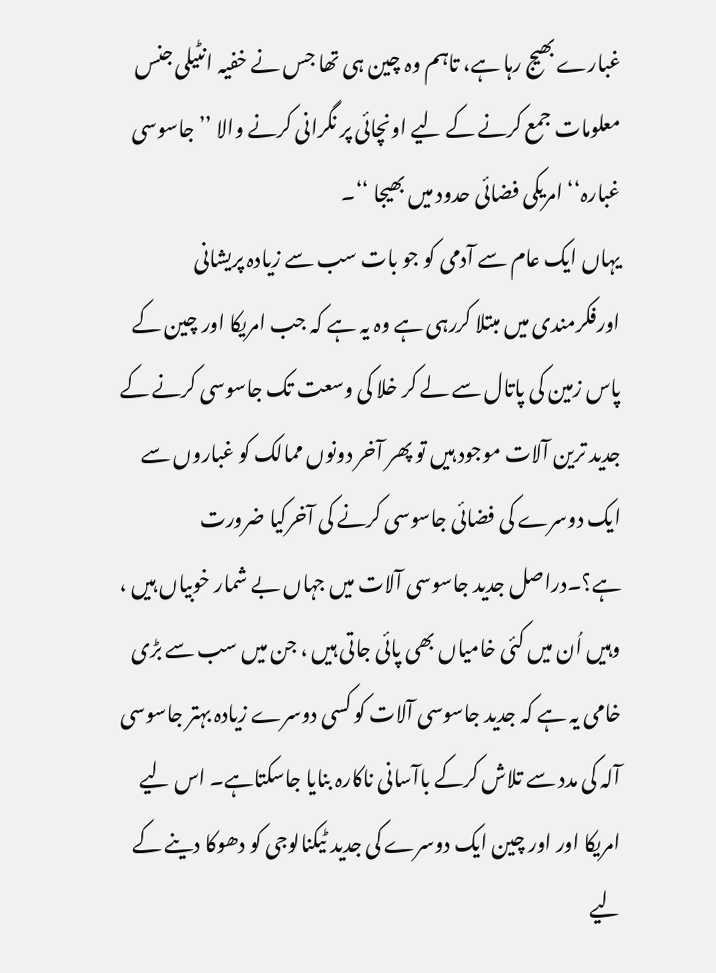غبارے بھیج رہا ہے، تاہم وہ چین ہی تھا جس نے خفیہ انٹیلی جنس معلومات جمع کرنے کے لیے اونچائی پر نگرانی کرنے والا ’’جاسوسی غبارہ‘‘ امریکی فضائی حدود میں بھیجا ‘‘۔
یہاں ایک عام سے آدمی کو جو بات سب سے زیادہ پریشانی اورفکرمندی میں مبتلا کررہی ہے وہ یہ ہے کہ جب امریکا اور چین کے پاس زمین کی پاتال سے لے کر خلا کی وسعت تک جاسوسی کرنے کے جدید ترین آلات موجود ہیں تو پھر آخر دونوں ممالک کو غباروں سے ایک دوسرے کی فضائی جاسوسی کرنے کی آخرکیا ضرورت ہے؟۔دراصل جدید جاسوسی آلات میں جہاں بے شمار خوبیاں ہیں ، وہیں اُن میں کئی خامیاں بھی پائی جاتی ہیں ، جن میں سب سے بڑی خامی یہ ہے کہ جدید جاسوسی آلات کو کسی دوسرے زیادہ بہتر جاسوسی آلہ کی مدد سے تلاش کرکے باآسانی ناکارہ بنایا جاسکتاہے۔ اس لیے امریکا اور اور چین ایک دوسرے کی جدید ٹیکنالوجی کو دھوکا دینے کے لیے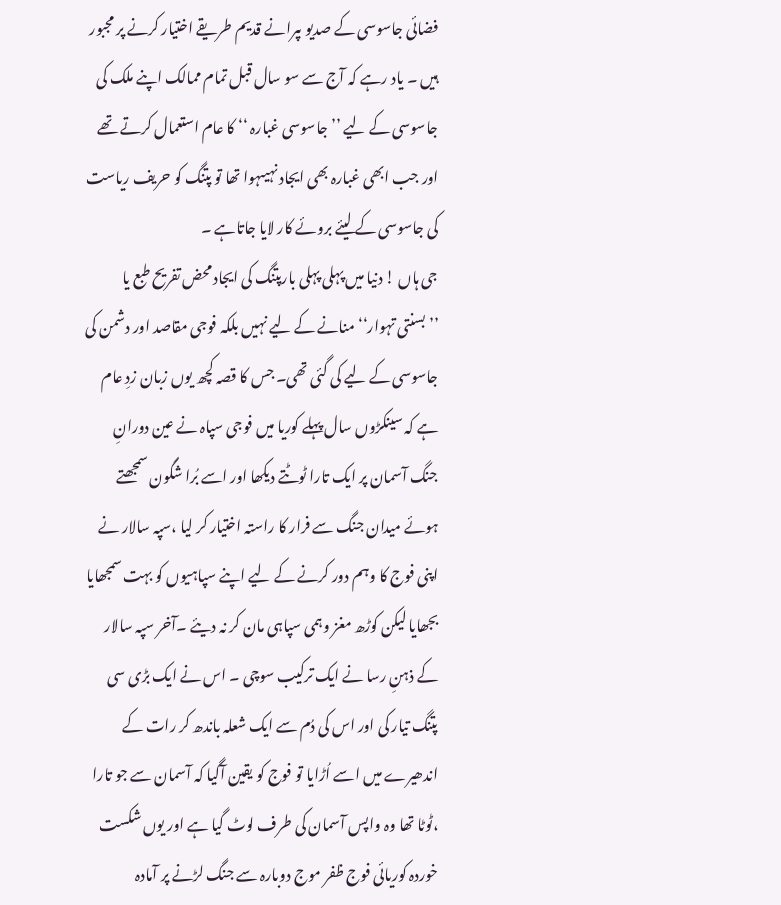فضائی جاسوسی کے صدیو ںپرانے قدیم طریقے اختیار کرنے پر مجبور ہیں ۔ یاد رہے کہ آج سے سو سال قبل تمام ممالک اپنے ملک کی جاسوسی کے لیے ’’جاسوسی غبارہ ‘‘ کا عام استعمال کرتے تھے اور جب ابھی غبارہ بھی ایجاد نہیںہوا تھا تو پتنگ کو حریف ریاست کی جاسوسی کے لیئے بروئے کار لایا جاتاہے ۔
جی ہاں ! دنیا میں پہلی پہلی بارپتنگ کی ایجاد محض تفریح طبع یا ’’بسنتی تہوار‘‘ منانے کے لیے نہیں بلکہ فوجی مقاصد اور دشمن کی جاسوسی کے لیے کی گئی تھی۔ جس کا قصہ کچھ یوں زبان زدِ عام ہے کہ سینکڑوں سال پہلے کوریا میں فوجی سپاہ نے عین دورانِ جنگ آسمان پر ایک تارا ٹوٹتے دیکھا اور اسے بُرا شگون سمجھتے ہوئے میدان جنگ سے فرار کا راستہ اختیار کر لیا ،سپہ سالار نے اپنی فوج کا وہم دور کرنے کے لیے اپنے سپاہیوں کو بہت سمجھایا بجھایا لیکن کوڑھ مغز وہمی سپاہی مان کر نہ دیئے ۔آخر سپہ سالار کے ذہنِ رسا نے ایک ترکیب سوچی ۔ اس نے ایک بڑی سی پتنگ تیار کی اور اس کی دُم سے ایک شعلہ باندھ کر رات کے اندھیرے میں اسے اُڑایا تو فوج کو یقین آگیا کہ آسمان سے جو تارا ،ٹوٹا تھا وہ واپس آسمان کی طرف لوٹ گیا ہے اور یوں شکست خوردہ کوریائی فوج ظفر موج دوبارہ سے جنگ لڑنے پر آمادہ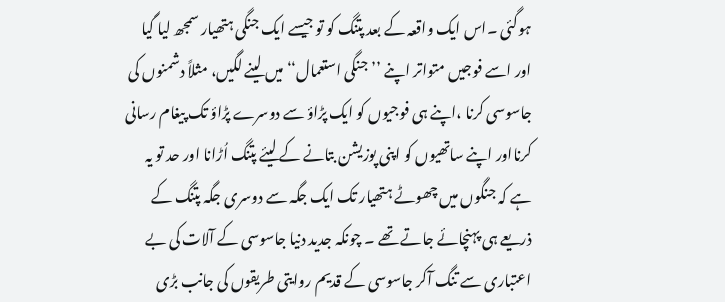ہوگئی ۔اس ایک واقعہ کے بعد پتنگ کو تو جیسے ایک جنگی ہتھیار سمجھ لیا گیا اور اسے فوجیں متواتر اپنے ’’جنگی استعمال‘‘ میں لینے لگیں، مثلاً دشمنوں کی جاسوسی کرنا ،اپنے ہی فوجیوں کو ایک پڑاؤ سے دوسرے پڑاؤ تک پیغام رسانی کرنااور اپنے ساتھیوں کو اپنی پوزیشن بتانے کے لیئے پتنگ اُڑانا اور حد تو یہ ہے کہ جنگوں میں چھوٹے ہتھیار تک ایک جگہ سے دوسری جگہ پتنگ کے ذریعے ہی پہنچائے جاتے تھے ۔ چونکہ جدید دنیا جاسوسی کے آلات کی بے اعتباری سے تنگ آکر جاسوسی کے قدیم روایتی طریقوں کی جانب بڑی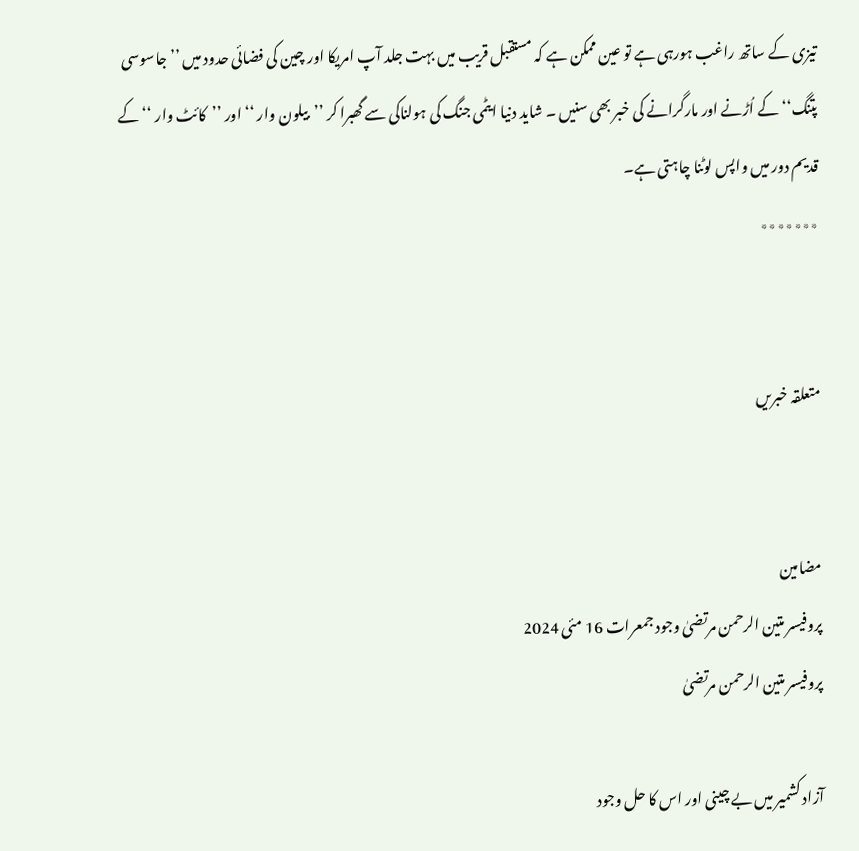تیزی کے ساتھ راغب ہورہی ہے تو عین ممکن ہے کہ مستقبل قریب میں بہت جلد آپ امریکا اور چین کی فضائی حدود میں ’’جاسوسی پتنگ‘‘ کے اُڑنے اور مارگرانے کی خبر بھی سنیں ۔ شاید دنیا ایٹمی جنگ کی ہولناکی سے گھبرا کر ’’بیلون وار ‘‘ اور ’’کائٹ وار ‘‘ کے قدیم دور میں واپس لوٹنا چاہتی ہے۔
٭٭٭٭٭٭٭


متعلقہ خبریں


مضامین
پروفیسر متین الرحمن مرتضیٰ وجود جمعرات 16 مئی 2024
پروفیسر متین الرحمن مرتضیٰ

آزاد کشمیر میں بے چینی اور اس کا حل وجود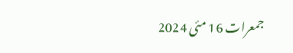جمعرات 16 مئی 2024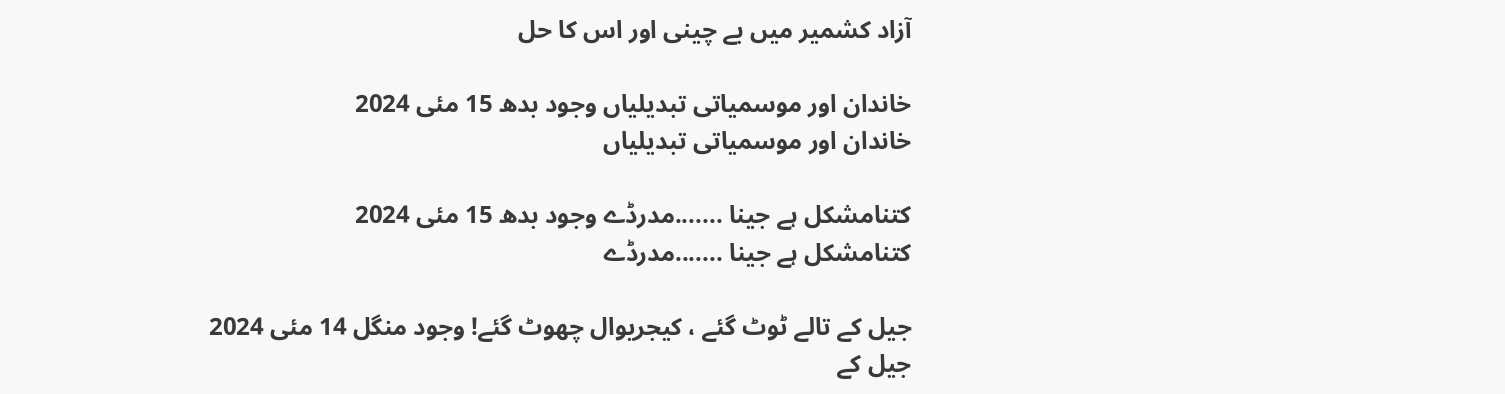آزاد کشمیر میں بے چینی اور اس کا حل

خاندان اور موسمیاتی تبدیلیاں وجود بدھ 15 مئی 2024
خاندان اور موسمیاتی تبدیلیاں

کتنامشکل ہے جینا .......مدرڈے وجود بدھ 15 مئی 2024
کتنامشکل ہے جینا .......مدرڈے

جیل کے تالے ٹوٹ گئے ، کیجریوال چھوٹ گئے! وجود منگل 14 مئی 2024
جیل کے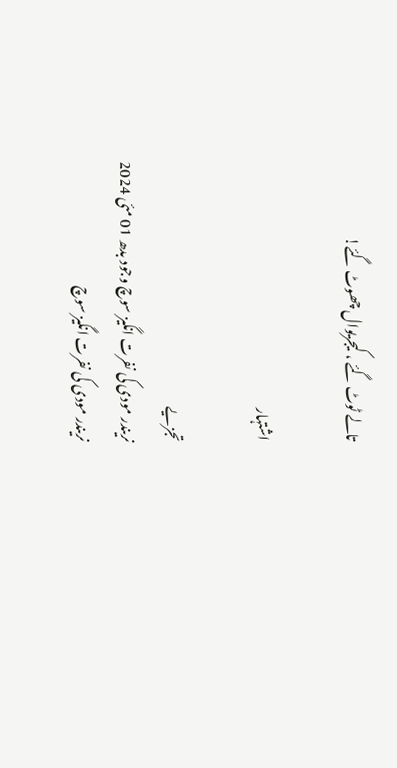تالے ٹوٹ گئے ، کیجریوال چھوٹ گئے!

اشتہار

تجزیے
نریندر مودی کی نفرت انگیز سوچ وجود بدھ 01 مئی 2024
نریندر مودی کی نفرت انگیز سوچ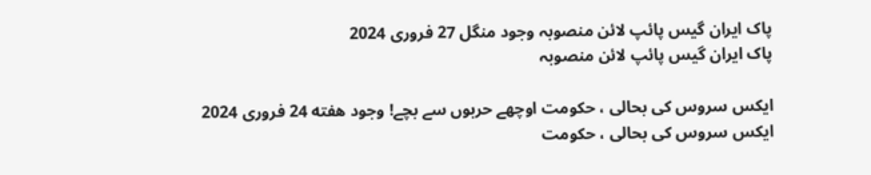پاک ایران گیس پائپ لائن منصوبہ وجود منگل 27 فروری 2024
پاک ایران گیس پائپ لائن منصوبہ

ایکس سروس کی بحالی ، حکومت اوچھے حربوں سے بچے! وجود هفته 24 فروری 2024
ایکس سروس کی بحالی ، حکومت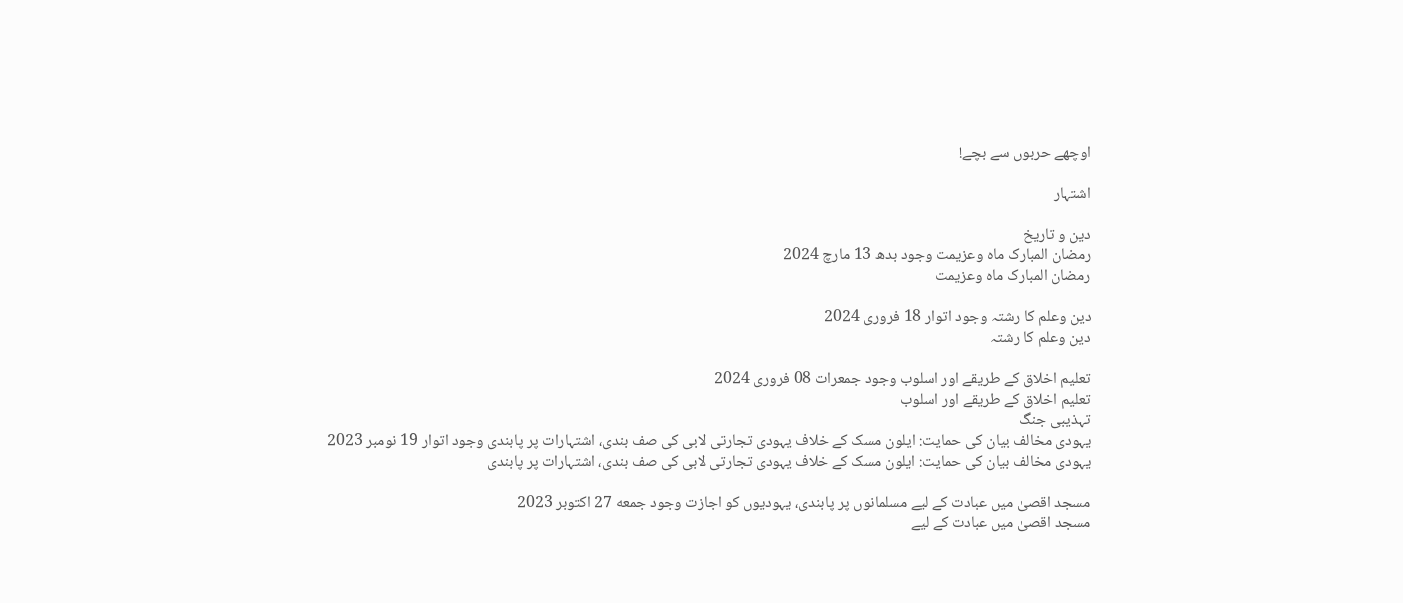اوچھے حربوں سے بچے!

اشتہار

دین و تاریخ
رمضان المبارک ماہ وعزیمت وجود بدھ 13 مارچ 2024
رمضان المبارک ماہ وعزیمت

دین وعلم کا رشتہ وجود اتوار 18 فروری 2024
دین وعلم کا رشتہ

تعلیم اخلاق کے طریقے اور اسلوب وجود جمعرات 08 فروری 2024
تعلیم اخلاق کے طریقے اور اسلوب
تہذیبی جنگ
یہودی مخالف بیان کی حمایت: ایلون مسک کے خلاف یہودی تجارتی لابی کی صف بندی، اشتہارات پر پابندی وجود اتوار 19 نومبر 2023
یہودی مخالف بیان کی حمایت: ایلون مسک کے خلاف یہودی تجارتی لابی کی صف بندی، اشتہارات پر پابندی

مسجد اقصیٰ میں عبادت کے لیے مسلمانوں پر پابندی، یہودیوں کو اجازت وجود جمعه 27 اکتوبر 2023
مسجد اقصیٰ میں عبادت کے لیے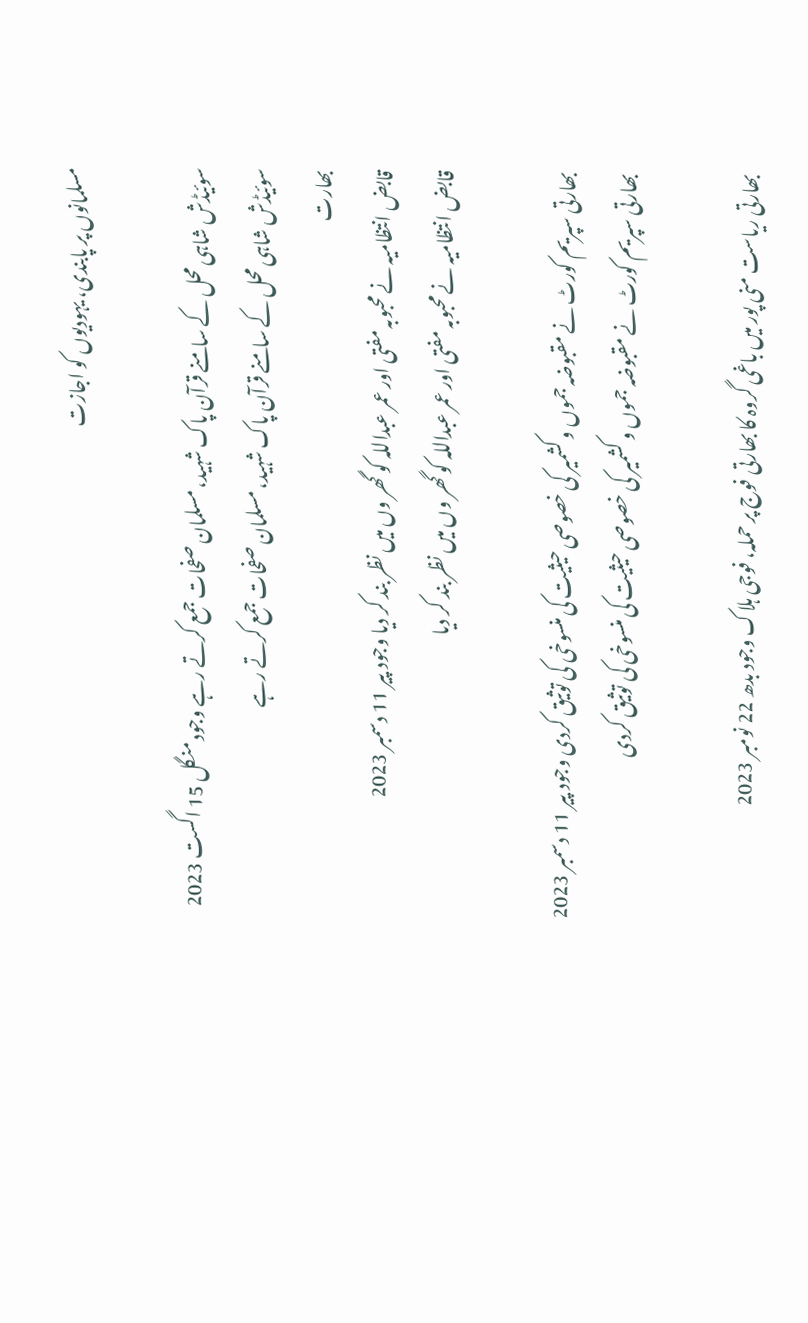مسلمانوں پر پابندی، یہودیوں کو اجازت

سوئیڈش شاہی محل کے سامنے قرآن پاک شہید، مسلمان صفحات جمع کرتے رہے وجود منگل 15 اگست 2023
سوئیڈش شاہی محل کے سامنے قرآن پاک شہید، مسلمان صفحات جمع کرتے رہے
بھارت
قابض انتظامیہ نے محبوبہ مفتی اور عمر عبداللہ کو گھر وں میں نظر بند کر دیا وجود پیر 11 دسمبر 2023
قابض انتظامیہ نے محبوبہ مفتی اور عمر عبداللہ کو گھر وں میں نظر بند کر دیا

بھارتی سپریم کورٹ نے مقبوضہ جموں و کشمیر کی خصوصی حیثیت کی منسوخی کی توثیق کردی وجود پیر 11 دسمبر 2023
بھارتی سپریم کورٹ نے مقبوضہ جموں و کشمیر کی خصوصی حیثیت کی منسوخی کی توثیق کردی

بھارتی ریاست منی پور میں باغی گروہ کا بھارتی فوج پر حملہ، فوجی ہلاک وجود بدھ 22 نومبر 2023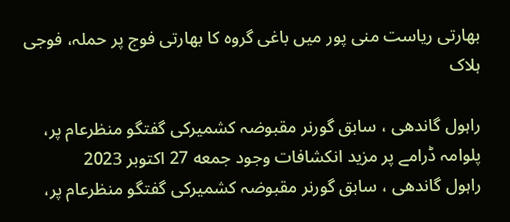بھارتی ریاست منی پور میں باغی گروہ کا بھارتی فوج پر حملہ، فوجی ہلاک

راہول گاندھی ، سابق گورنر مقبوضہ کشمیرکی گفتگو منظرعام پر، پلوامہ ڈرامے پر مزید انکشافات وجود جمعه 27 اکتوبر 2023
راہول گاندھی ، سابق گورنر مقبوضہ کشمیرکی گفتگو منظرعام پر،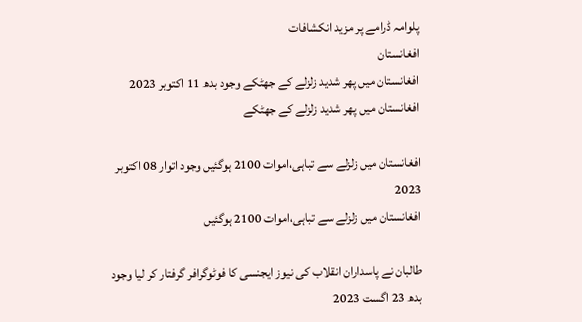پلوامہ ڈرامے پر مزید انکشافات
افغانستان
افغانستان میں پھر شدید زلزلے کے جھٹکے وجود بدھ 11 اکتوبر 2023
افغانستان میں پھر شدید زلزلے کے جھٹکے

افغانستان میں زلزلے سے تباہی،اموات 2100 ہوگئیں وجود اتوار 08 اکتوبر 2023
افغانستان میں زلزلے سے تباہی،اموات 2100 ہوگئیں

طالبان نے پاسداران انقلاب کی نیوز ایجنسی کا فوٹوگرافر گرفتار کر لیا وجود بدھ 23 اگست 2023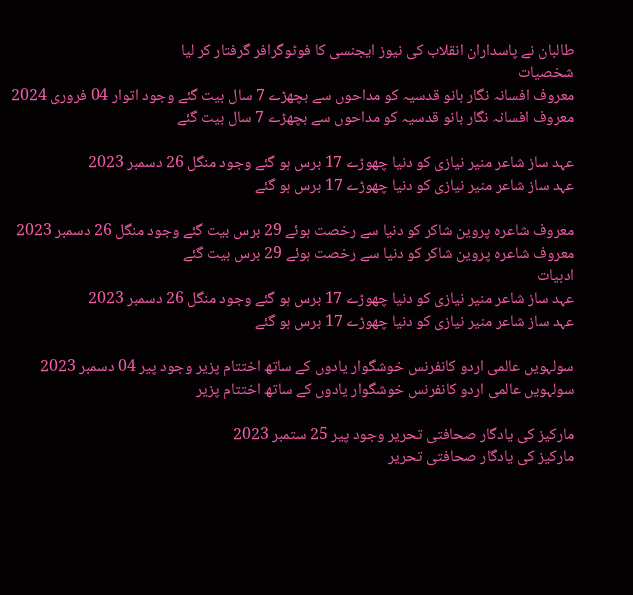طالبان نے پاسداران انقلاب کی نیوز ایجنسی کا فوٹوگرافر گرفتار کر لیا
شخصیات
معروف افسانہ نگار بانو قدسیہ کو مداحوں سے بچھڑے 7 سال بیت گئے وجود اتوار 04 فروری 2024
معروف افسانہ نگار بانو قدسیہ کو مداحوں سے بچھڑے 7 سال بیت گئے

عہد ساز شاعر منیر نیازی کو دنیا چھوڑے 17 برس ہو گئے وجود منگل 26 دسمبر 2023
عہد ساز شاعر منیر نیازی کو دنیا چھوڑے 17 برس ہو گئے

معروف شاعرہ پروین شاکر کو دنیا سے رخصت ہوئے 29 برس بیت گئے وجود منگل 26 دسمبر 2023
معروف شاعرہ پروین شاکر کو دنیا سے رخصت ہوئے 29 برس بیت گئے
ادبیات
عہد ساز شاعر منیر نیازی کو دنیا چھوڑے 17 برس ہو گئے وجود منگل 26 دسمبر 2023
عہد ساز شاعر منیر نیازی کو دنیا چھوڑے 17 برس ہو گئے

سولہویں عالمی اردو کانفرنس خوشگوار یادوں کے ساتھ اختتام پزیر وجود پیر 04 دسمبر 2023
سولہویں عالمی اردو کانفرنس خوشگوار یادوں کے ساتھ اختتام پزیر

مارکیز کی یادگار صحافتی تحریر وجود پیر 25 ستمبر 2023
مارکیز کی یادگار صحافتی تحریر